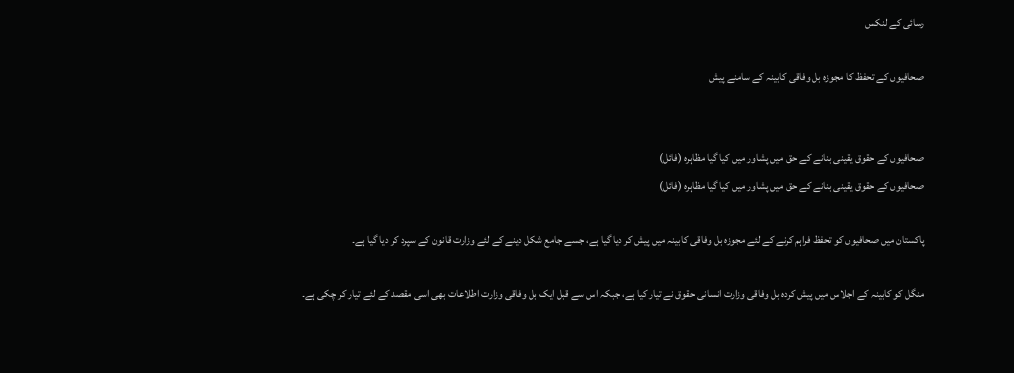رسائی کے لنکس

صحافیوں کے تحفظ کا مجوزہ بل وفاقی کابینہ کے سامنے پیش


صحافیوں کے حقوق یقینی بنانے کے حق میں پشاور میں کیا گیا مظاہرہ (فائل)
صحافیوں کے حقوق یقینی بنانے کے حق میں پشاور میں کیا گیا مظاہرہ (فائل)

پاکستان میں صحافیوں کو تحفظ فراہم کرنے کے لئے مجوزہ بل وفاقی کابینہ میں پیش کر دیا گیا ہے، جسے جامع شکل دینے کے لئے وزارت قانون کے سپرد کر دیا گیا ہے۔

منگل کو کابینہ کے اجلاس میں پیش کردہ بل وفاقی وزارت انسانی حقوق نے تیار کیا ہے، جبکہ اس سے قبل ایک بل وفاقی وزارت اطلاعات بھی اسی مقصد کے لئے تیار کر چکی ہے۔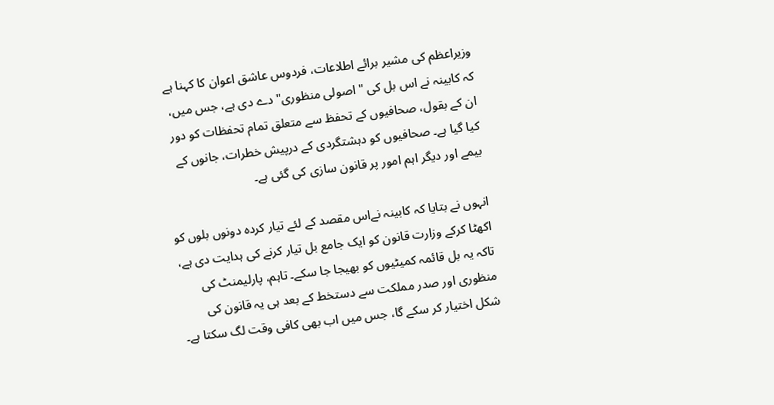وزیراعظم کی مشیر برائے اطلاعات، فردوس عاشق اعوان کا کہنا ہے کہ کابینہ نے اس بل کی "اصولی منظوری" دے دی ہے، جس میں، ان کے بقول، صحافیوں کے تحفظ سے متعلق تمام تحفظات کو دور کیا گیا ہے۔ صحافیوں کو دہشتگردی کے درپیش خطرات، جانوں کے بیمے اور دیگر اہم امور پر قانون سازی کی گئی ہے۔

انہوں نے بتایا کہ کابینہ نےاس مقصد کے لئے تیار کردہ دونوں بلوں کو اکھٹا کرکے وزارت قانون کو ایک جامع بل تیار کرنے کی ہدایت دی ہے، تاکہ یہ بل قائمہ کمیٹیوں کو بھیجا جا سکے۔ تاہم، پارلیمنٹ کی منظوری اور صدر مملکت سے دستخط کے بعد ہی یہ قانون کی شکل اختیار کر سکے گا، جس میں اب بھی کافی وقت لگ سکتا ہے۔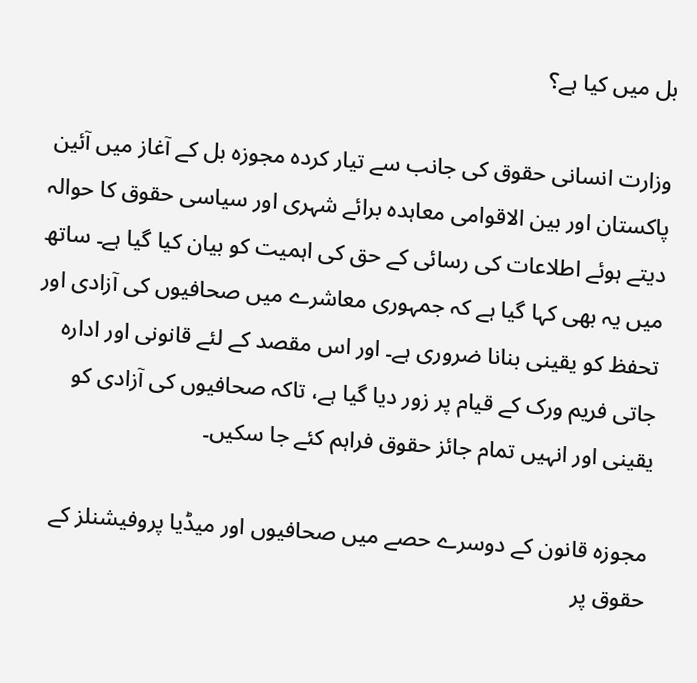بل میں کیا ہے؟

وزارت انسانی حقوق کی جانب سے تیار کردہ مجوزہ بل کے آغاز میں آئین پاکستان اور بین الاقوامی معاہدہ برائے شہری اور سیاسی حقوق کا حوالہ دیتے ہوئے اطلاعات کی رسائی کے حق کی اہمیت کو بیان کیا گیا ہے۔ ساتھ میں یہ بھی کہا گیا ہے کہ جمہوری معاشرے میں صحافیوں کی آزادی اور تحفظ کو یقینی بنانا ضروری ہے۔ اور اس مقصد کے لئے قانونی اور ادارہ جاتی فریم ورک کے قیام پر زور دیا گیا ہے، تاکہ صحافیوں کی آزادی کو یقینی اور انہیں تمام جائز حقوق فراہم کئے جا سکیں۔

مجوزہ قانون کے دوسرے حصے میں صحافیوں اور میڈیا پروفیشنلز کے حقوق پر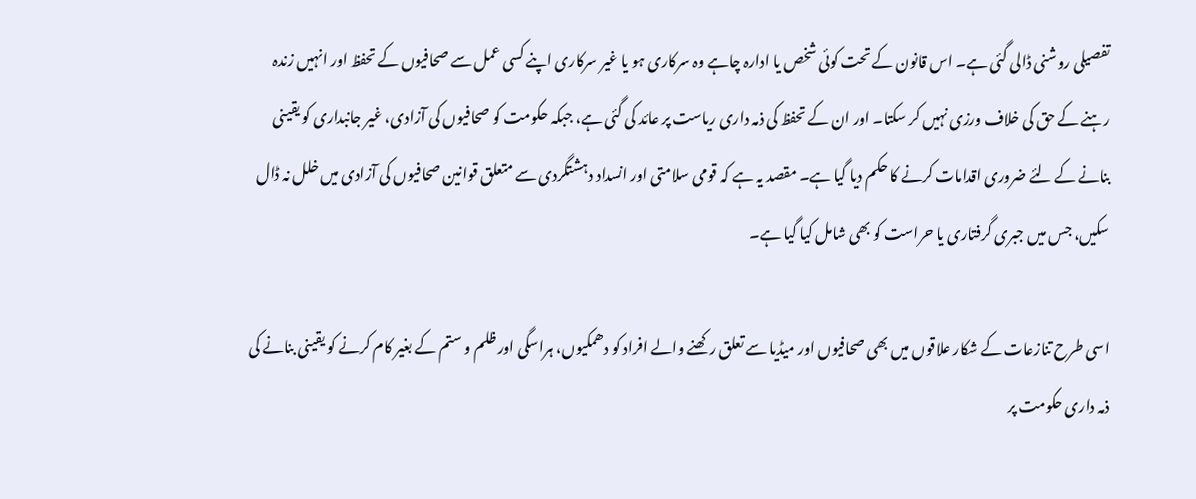تفصیلی روشنی ڈالی گئی ہے۔ اس قانون کے تحت کوئی شخص یا ادارہ چاہے وہ سرکاری ہو یا غیر سرکاری اپنے کسی عمل سے صحافیوں کے تحفظ اور انہیں زندہ رہنے کے حق کی خلاف ورزی نہیں کر سکتا۔ اور ان کے تحفظ کی ذمہ داری ریاست پر عائد کی گئی ہے، جبکہ حکومت کو صحافیوں کی آزادی، غیر جانبداری کو یقینی بنانے کے لئے ضروری اقدامات کرنے کا حکم دیا گیا ہے۔ مقصد یہ ہے کہ قومی سلامتی اور انسداد دہشتگردی سے متعلق قوانین صحافیوں کی آزادی میں خلل نہ ڈال سکیں، جس میں جبری گرفتاری یا حراست کو بھی شامل کیا گیا ہے۔

اسی طرح تنازعات کے شکار علاقوں میں بھی صحافیوں اور میڈیا سے تعلق رکھنے والے افراد کو دھمکیوں، ہراسگی اور ظلم و ستم کے بغیر کام کرنے کو یقینی بنانے کی ذمہ داری حکومت پر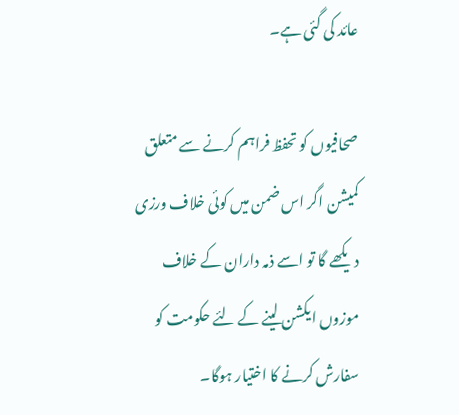عائد کی گئی ہے۔

صحافیوں کو تحفظ فراہم کرنے سے متعلق کمیشن اگر اس ضمن میں کوئی خلاف ورزی دیکھے گا تو اسے ذمہ داران کے خلاف موزوں ایکشن لینے کے لئے حکومت کو سفارش کرنے کا اختیار ہوگا۔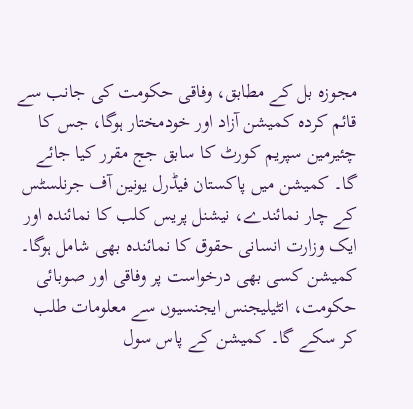مجوزہ بل کے مطابق، وفاقی حکومت کی جانب سے قائم کردہ کمیشن آزاد اور خودمختار ہوگا، جس کا چئیرمین سپریم کورٹ کا سابق جج مقرر کیا جائے گا۔ کمیشن میں پاکستان فیڈرل یونین آف جرنلسٹس کے چار نمائندے، نیشنل پریس کلب کا نمائندہ اور ایک وزارت انسانی حقوق کا نمائندہ بھی شامل ہوگا۔ کمیشن کسی بھی درخواست پر وفاقی اور صوبائی حکومت، انٹیلیجنس ایجنسیوں سے معلومات طلب کر سکے گا۔ کمیشن کے پاس سول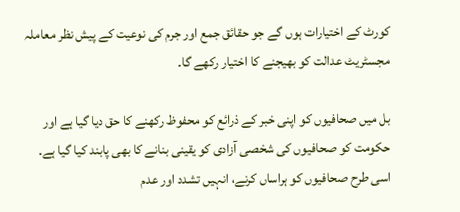کورٹ کے اختیارات ہوں گے جو حقائق جمع اور جرم کی نوعیت کے پیش نظر معاملہ مجسٹریٹ عدالت کو بھیجنے کا اختیار رکھے گا۔

بل میں صحافیوں کو اپنی خبر کے ذرائع کو محفوظ رکھنے کا حق دیا گیا ہے اور حکومت کو صحافیوں کی شخصی آزادی کو یقینی بنانے کا بھی پابند کیا گیا ہے۔ اسی طرح صحافیوں کو ہراساں کرنے، انہیں تشدد اور عدم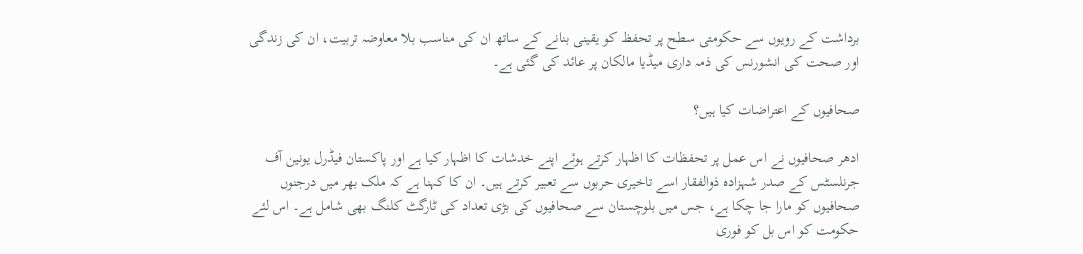برداشت کے رویوں سے حکومتی سطح پر تحفظ کو یقینی بنانے کے ساتھ ان کی مناسب بلا معاوضہ تربیت، ان کی زندگی اور صحت کی انشورنس کی ذمہ داری میڈیا مالکان پر عائد کی گئی ہے۔

صحافیوں کے اعتراضات کیا ہیں؟

ادھر صحافیوں نے اس عمل پر تحفظات کا اظہار کرتے ہوئے اپنے خدشات کا اظہار کیا ہے اور پاکستان فیڈرل یونین آف جرنلسٹس کے صدر شہزادہ ذوالفقار اسے تاخیری حربوں سے تعبیر کرتے ہیں۔ ان کا کہنا ہے کہ ملک بھر میں درجنوں صحافیوں کو مارا جا چکا ہے، جس میں بلوچستان سے صحافیوں کی بڑی تعداد کی ٹارگٹ کلنگ بھی شامل ہے۔ اس لئے حکومت کو اس بل کو فوری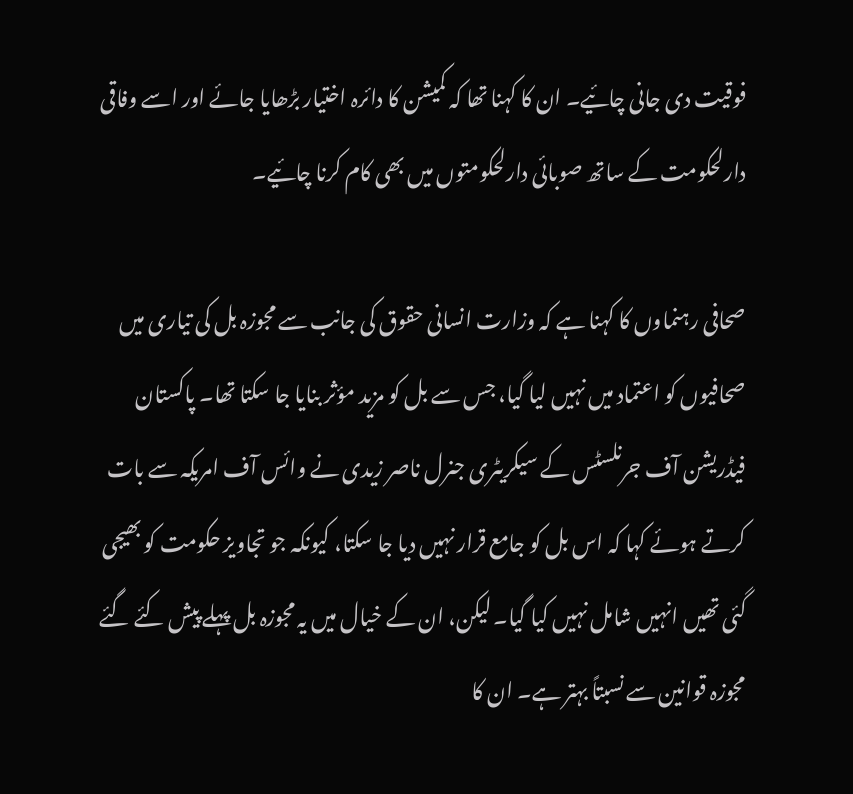فوقیت دی جانی چائیے۔ ان کا کہنا تھا کہ کمیشن کا دائرہ اختیار بڑھایا جائے اور اسے وفاقی دارلحکومت کے ساتھ صوبائی دارلحکومتوں میں بھی کام کرنا چائیے۔

صحافی رہنماوں کا کہنا ہے کہ وزارت انسانی حقوق کی جانب سے مجوزہ بل کی تیاری میں صحافیوں کو اعتماد میں نہیں لیا گیا، جس سے بل کو مزید مؤثر بنایا جا سکتا تھا۔ پاکستان فیڈریشن آف جرنلسٹس کے سیکریٹری جنرل ناصر زیدی نے وائس آف امریکہ سے بات کرتے ہوئے کہا کہ اس بل کو جامع قرار نہیں دیا جا سکتا، کیونکہ جو تجاویز حکومت کو بھیجی گئی تھیں انہیں شامل نہیں کیا گیا۔ لیکن، ان کے خیال میں یہ مجوزہ بل پہلے پیش کئے گئے مجوزہ قوانین سے نسبتاً بہتر ہے۔ ان کا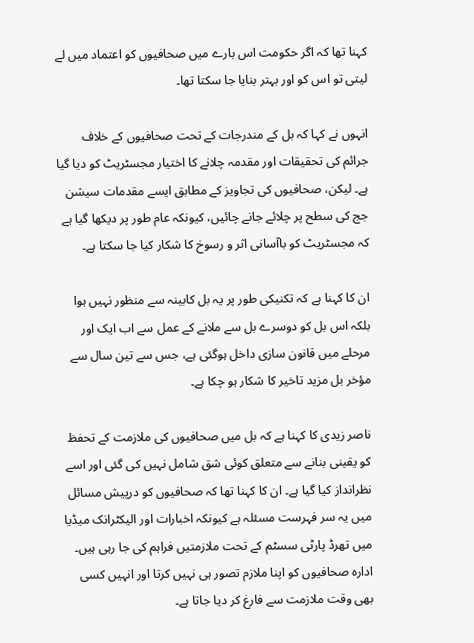کہنا تھا کہ اگر حکومت اس بارے میں صحافیوں کو اعتماد میں لے لیتی تو اس کو اور بہتر بنایا جا سکتا تھا۔

انہوں نے کہا کہ بل کے مندرجات کے تحت صحافیوں کے خلاف جرائم کی تحقیقات اور مقدمہ چلانے کا اختیار مجسٹریٹ کو دیا گیا ہے۔ لیکن، صحافیوں کی تجاویز کے مطابق ایسے مقدمات سیشن جج کی سطح پر چلائے جانے چائیں، کیونکہ عام طور پر دیکھا گیا ہے کہ مجسٹریٹ کو باآسانی اثر و رسوخ کا شکار کیا جا سکتا ہے۔

ان کا کہنا ہے کہ تکنیکی طور پر یہ بل کابینہ سے منظور نہیں ہوا بلکہ اس بل کو دوسرے بل سے ملانے کے عمل سے اب ایک اور مرحلے میں قانون سازی داخل ہوگئی ہے، جس سے تین سال سے مؤخر بل مزید تاخیر کا شکار ہو چکا ہے۔

ناصر زیدی کا کہنا ہے کہ بل میں صحافیوں کی ملازمت کے تحفظ کو یقینی بنانے سے متعلق کوئی شق شامل نہیں کی گئی اور اسے نظرانداز کیا گیا ہے۔ ان کا کہنا تھا کہ صحافیوں کو درپیش مسائل میں یہ سر فہرست مسئلہ ہے کیونکہ اخبارات اور الیکٹرانک میڈیا میں تھرڈ پارٹی سسٹم کے تحت ملازمتیں فراہم کی جا رہی ہیں۔ ادارہ صحافیوں کو اپنا ملازم تصور ہی نہیں کرتا اور انہیں کسی بھی وقت ملازمت سے فارغ کر دیا جاتا ہے۔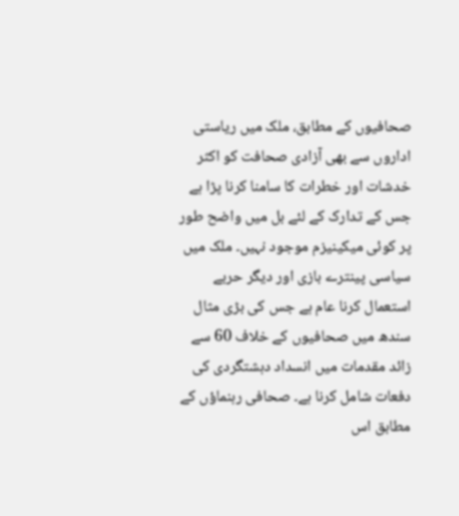صحافیوں کے مطابق، ملک میں ریاستی اداروں سے بھی آزادی صحافت کو اکثر خدشات اور خطرات کا سامنا کرنا پڑا ہے جس کے تدارک کے لئے بل میں واضح طور پر کوئی میکینیزم موجود نہیں۔ ملک میں سیاسی پینترے بازی اور دیگر حربے استعمال کرنا عام ہے جس کی بڑی مثال سندھ میں صحافیوں کے خلاف 60 سے زائد مقدمات میں انسداد دہشتگردی کی دفعات شامل کرنا ہے۔ صحافی رہنماؤں کے مطابق اس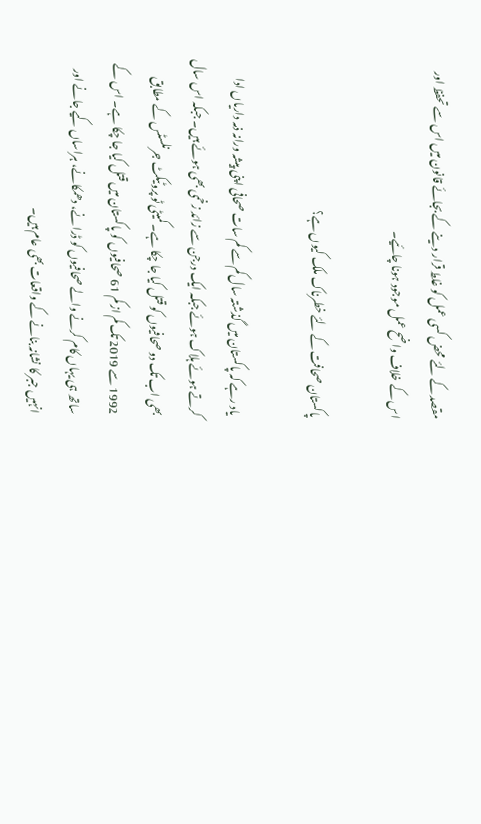مقصد کے لئے محض کسی عمل کو غلط قرار دینے کے بجائے قانون میں اس سے تحفظ اور اس کے خلاف واضح عمل موجود ہونا چائیے۔

پاکستان صحافت کے لئے خطرناک ملک کیوں ہے؟

یاد رہے کہ پاکستان میں گذشتہ سال کم سے کم سات صحافی اپنی پیشہ ورانہ ذمہ داریاں ادا کرتے ہوئے ہلاک ہوئے جبکہ ایک درجن سے زائد زخمی بھی ہوئے ہیں۔ جبکہ اس سال بھی اب تک دو صحافیوں کو قتل کیا جا چکا ہے۔ کمیٹی ٹو پروٹیکٹ جرنلسٹس کے مطابق 1992 سے 2019 تک کم از کم 61 صحافیوں کو پاکستان میں قتل کیا جا چکا ہے۔ اس کے ساتھ ہی یہاں کام کرنے والے صحافیوں کو ڈرانے، دھمکانے، ہراساں کیے جانے اور انہیں جبر کا نشانہ بنانے کے واقعات بھی عام ہیں۔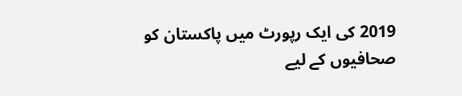2019 کی ایک رپورٹ میں پاکستان کو صحافیوں کے لیے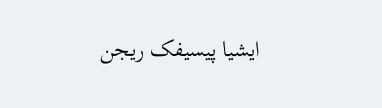ایشیا پیسیفک ریجن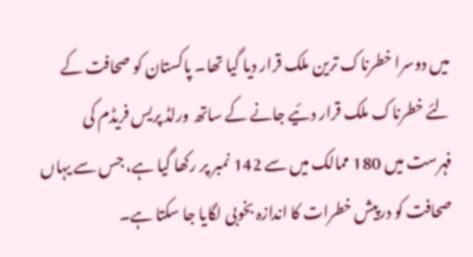میں دوسرا خطرناک ترین ملک قرار دیا گیا تھا۔ پاکستان کو صحافت کے لئے خطرناک ملک قرار دئیے جانے کے ساتھ ورلڈ پریس فریڈم کی فہرست میں 180 ممالک میں سے 142 نمبر پر رکھا گیا ہے، جس سے یہاں صحافت کو درپیش خطرات کا اندازہ بخوبی لگایا جا سکتا ہے۔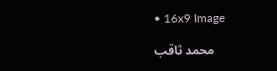• 16x9 Image

    محمد ثاقب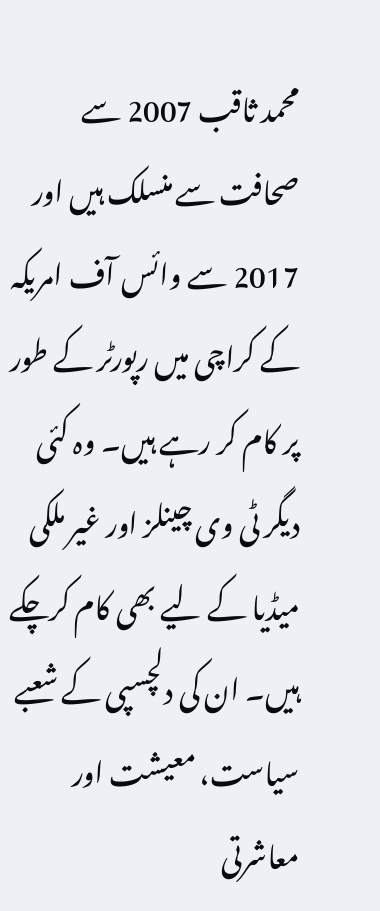محمد ثاقب 2007 سے صحافت سے منسلک ہیں اور 2017 سے وائس آف امریکہ کے کراچی میں رپورٹر کے طور پر کام کر رہے ہیں۔ وہ کئی دیگر ٹی وی چینلز اور غیر ملکی میڈیا کے لیے بھی کام کرچکے ہیں۔ ان کی دلچسپی کے شعبے سیاست، معیشت اور معاشرتی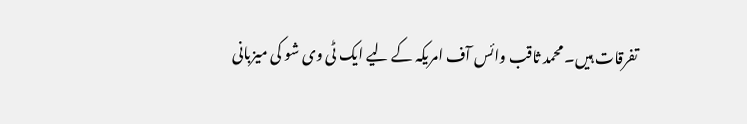تفرقات ہیں۔ محمد ثاقب وائس آف امریکہ کے لیے ایک ٹی وی شو کی میزبانی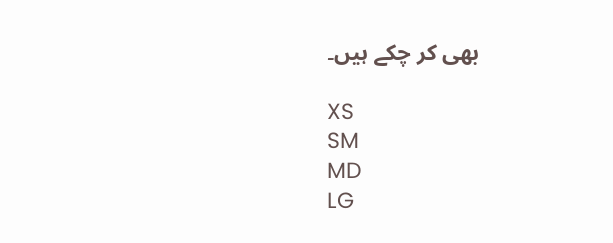بھی کر چکے ہیں۔

XS
SM
MD
LG